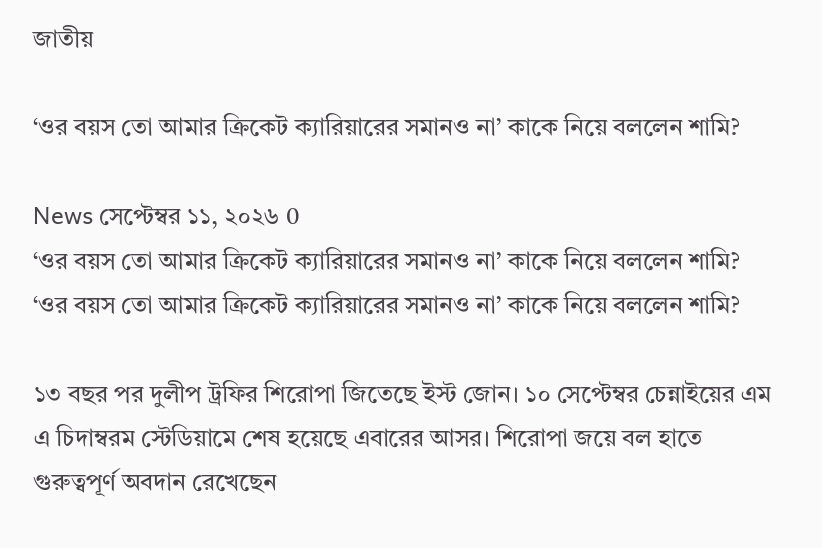জাতীয়

‘ওর বয়স তো আমার ক্রিকেট ক্যারিয়ারের সমানও না’ কাকে নিয়ে বললেন শামি?

News সেপ্টেম্বর ১১, ২০২৬ 0
‘ওর বয়স তো আমার ক্রিকেট ক্যারিয়ারের সমানও না’ কাকে নিয়ে বললেন শামি?
‘ওর বয়স তো আমার ক্রিকেট ক্যারিয়ারের সমানও না’ কাকে নিয়ে বললেন শামি?

১৩ বছর পর দুলীপ ট্রফির শিরোপা জিতেছে ইস্ট জোন। ১০ সেপ্টেম্বর চেন্নাইয়ের এম এ চিদাম্বরম স্টেডিয়ামে শেষ হয়েছে এবারের আসর। শিরোপা জয়ে বল হাতে গুরুত্বপূর্ণ অবদান রেখেছেন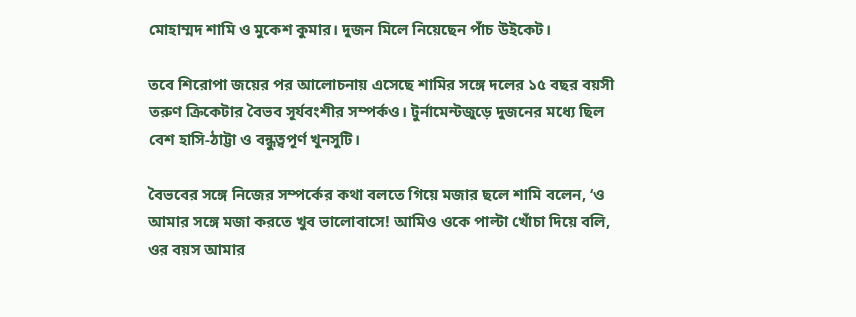মোহাম্মদ শামি ও মুকেশ কুমার। দুজন মিলে নিয়েছেন পাঁচ উইকেট।

তবে শিরোপা জয়ের পর আলোচনায় এসেছে শামির সঙ্গে দলের ১৫ বছর বয়সী তরুণ ক্রিকেটার বৈভব সূর্যবংশীর সম্পর্কও। টুর্নামেন্টজুড়ে দুজনের মধ্যে ছিল বেশ হাসি-ঠাট্টা ও বন্ধুত্বপূর্ণ খুনসুটি।

বৈভবের সঙ্গে নিজের সম্পর্কের কথা বলতে গিয়ে মজার ছলে শামি বলেন, ‘ও আমার সঙ্গে মজা করতে খুব ভালোবাসে! আমিও ওকে পাল্টা খোঁচা দিয়ে বলি, ওর বয়স আমার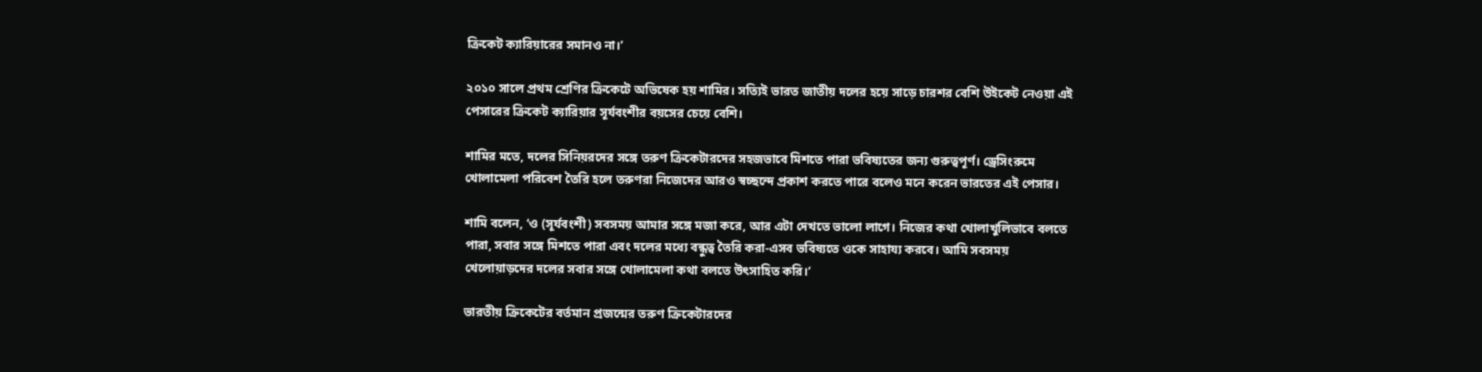ক্রিকেট ক্যারিয়ারের সমানও না।’

২০১০ সালে প্রথম শ্রেণির ক্রিকেটে অভিষেক হয় শামির। সত্যিই ভারত জাতীয় দলের হয়ে সাড়ে চারশর বেশি উইকেট নেওয়া এই পেসারের ক্রিকেট ক্যারিয়ার সূর্যবংশীর বয়সের চেয়ে বেশি।

শামির মতে, দলের সিনিয়রদের সঙ্গে তরুণ ক্রিকেটারদের সহজভাবে মিশতে পারা ভবিষ্যতের জন্য গুরুত্বপূর্ণ। ড্রেসিংরুমে খোলামেলা পরিবেশ তৈরি হলে তরুণরা নিজেদের আরও স্বচ্ছন্দে প্রকাশ করতে পারে বলেও মনে করেন ভারতের এই পেসার।

শামি বলেন, ‘ও (সূর্যবংশী) সবসময় আমার সঙ্গে মজা করে, আর এটা দেখতে ভালো লাগে। নিজের কথা খোলাখুলিভাবে বলতে পারা, সবার সঙ্গে মিশতে পারা এবং দলের মধ্যে বন্ধুত্ব তৈরি করা-এসব ভবিষ্যতে ওকে সাহায্য করবে। আমি সবসময় খেলোয়াড়দের দলের সবার সঙ্গে খোলামেলা কথা বলতে উৎসাহিত করি।’

ভারতীয় ক্রিকেটের বর্তমান প্রজন্মের তরুণ ক্রিকেটারদের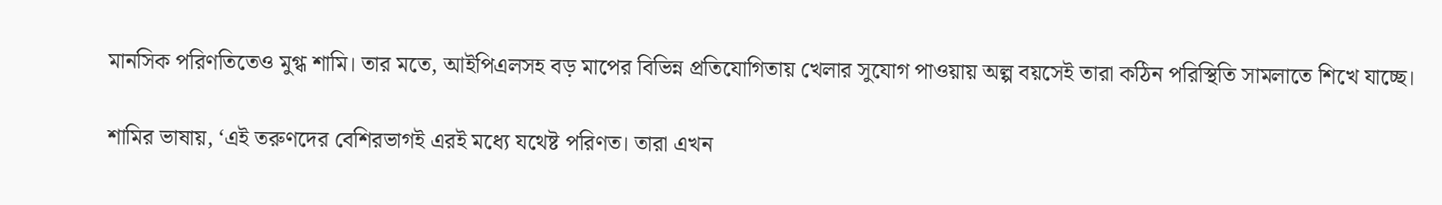মানসিক পরিণতিতেও মুগ্ধ শামি। তার মতে, আইপিএলসহ বড় মাপের বিভিন্ন প্রতিযোগিতায় খেলার সুযোগ পাওয়ায় অল্প বয়সেই তারা কঠিন পরিস্থিতি সামলাতে শিখে যাচ্ছে।

শামির ভাষায়, ‘এই তরুণদের বেশিরভাগই এরই মধ্যে যথেষ্ট পরিণত। তারা এখন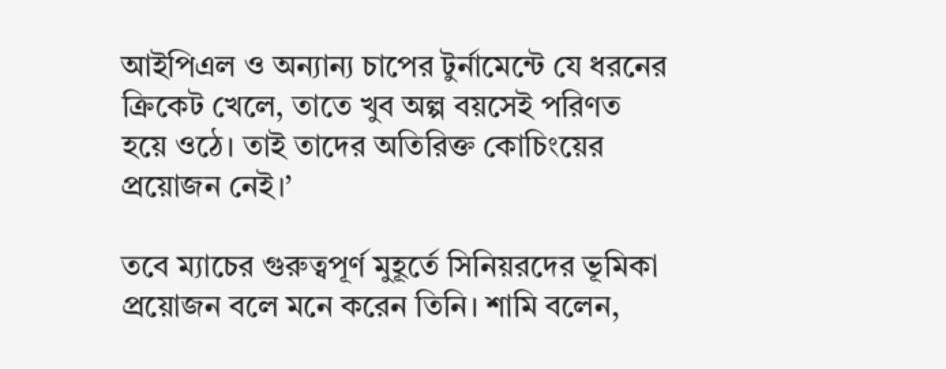আইপিএল ও অন্যান্য চাপের টুর্নামেন্টে যে ধরনের ক্রিকেট খেলে, তাতে খুব অল্প বয়সেই পরিণত হয়ে ওঠে। তাই তাদের অতিরিক্ত কোচিংয়ের প্রয়োজন নেই।’

তবে ম্যাচের গুরুত্বপূর্ণ মুহূর্তে সিনিয়রদের ভূমিকা প্রয়োজন বলে মনে করেন তিনি। শামি বলেন,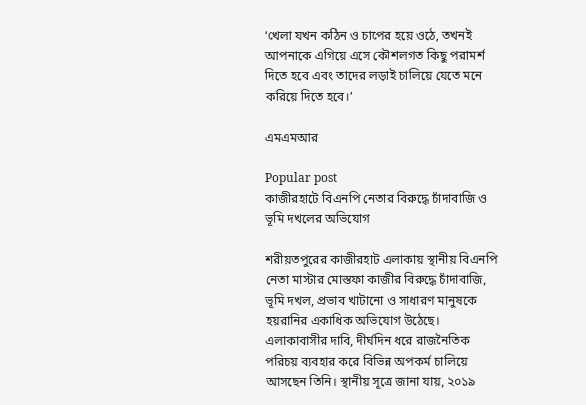‘খেলা যখন কঠিন ও চাপের হয়ে ওঠে, তখনই আপনাকে এগিয়ে এসে কৌশলগত কিছু পরামর্শ দিতে হবে এবং তাদের লড়াই চালিয়ে যেতে মনে করিয়ে দিতে হবে।’

এমএমআর

Popular post
কাজীরহাটে বিএনপি নেতার বিরুদ্ধে চাঁদাবাজি ও ভূমি দখলের অভিযোগ

শরীয়তপুরের কাজীরহাট এলাকায় স্থানীয় বিএনপি নেতা মাস্টার মোস্তফা কাজীর বিরুদ্ধে চাঁদাবাজি, ভূমি দখল, প্রভাব খাটানো ও সাধারণ মানুষকে হয়রানির একাধিক অভিযোগ উঠেছে। এলাকাবাসীর দাবি, দীর্ঘদিন ধরে রাজনৈতিক পরিচয় ব্যবহার করে বিভিন্ন অপকর্ম চালিয়ে আসছেন তিনি। স্থানীয় সূত্রে জানা যায়, ২০১৯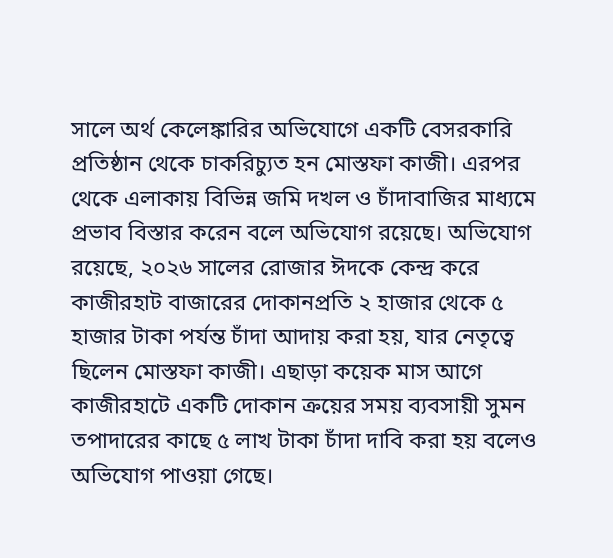সালে অর্থ কেলেঙ্কারির অভিযোগে একটি বেসরকারি প্রতিষ্ঠান থেকে চাকরিচ্যুত হন মোস্তফা কাজী। এরপর থেকে এলাকায় বিভিন্ন জমি দখল ও চাঁদাবাজির মাধ্যমে প্রভাব বিস্তার করেন বলে অভিযোগ রয়েছে। অভিযোগ রয়েছে, ২০২৬ সালের রোজার ঈদকে কেন্দ্র করে কাজীরহাট বাজারের দোকানপ্রতি ২ হাজার থেকে ৫ হাজার টাকা পর্যন্ত চাঁদা আদায় করা হয়, যার নেতৃত্বে ছিলেন মোস্তফা কাজী। এছাড়া কয়েক মাস আগে কাজীরহাটে একটি দোকান ক্রয়ের সময় ব্যবসায়ী সুমন তপাদারের কাছে ৫ লাখ টাকা চাঁদা দাবি করা হয় বলেও অভিযোগ পাওয়া গেছে।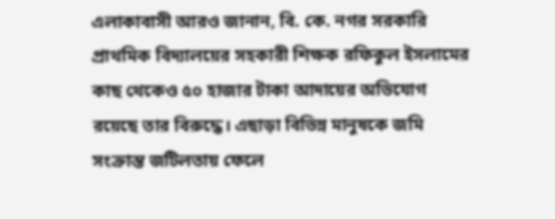এলাকাবাসী আরও জানান, বি. কে. নগর সরকারি প্রাথমিক বিদ্যালয়ের সহকারী শিক্ষক রফিকুল ইসলামের কাছ থেকেও ৫০ হাজার টাকা আদায়ের অভিযোগ রয়েছে তার বিরুদ্ধে। এছাড়া বিভিন্ন মানুষকে জমি সংক্রান্ত জটিলতায় ফেলে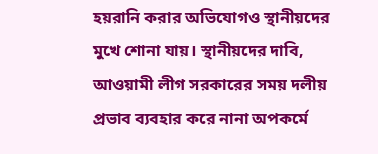হয়রানি করার অভিযোগও স্থানীয়দের মুখে শোনা যায়। স্থানীয়দের দাবি, আওয়ামী লীগ সরকারের সময় দলীয় প্রভাব ব্যবহার করে নানা অপকর্মে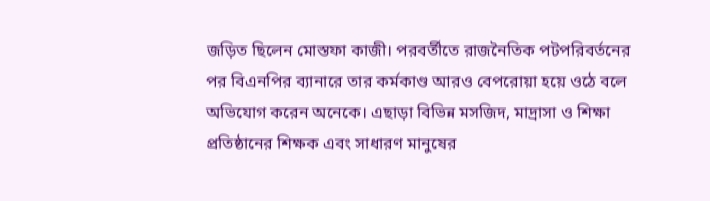জড়িত ছিলেন মোস্তফা কাজী। পরবর্তীতে রাজনৈতিক পটপরিবর্তনের পর বিএনপির ব্যানারে তার কর্মকাণ্ড আরও বেপরোয়া হয়ে ওঠে বলে অভিযোগ করেন অনেকে। এছাড়া বিভিন্ন মসজিদ, মাদ্রাসা ও শিক্ষা প্রতিষ্ঠানের শিক্ষক এবং সাধারণ মানুষের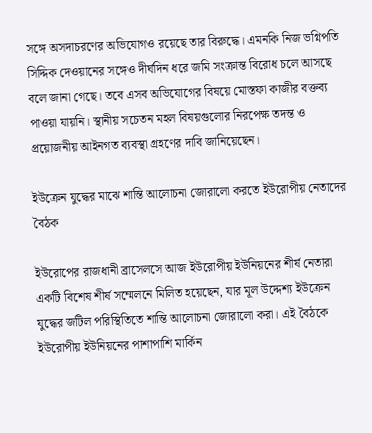সঙ্গে অসদাচরণের অভিযোগও রয়েছে তার বিরুদ্ধে। এমনকি নিজ ভগ্নিপতি সিদ্দিক দেওয়ানের সঙ্গেও দীর্ঘদিন ধরে জমি সংক্রান্ত বিরোধ চলে আসছে বলে জানা গেছে। তবে এসব অভিযোগের বিষয়ে মোস্তফা কাজীর বক্তব্য পাওয়া যায়নি। স্থানীয় সচেতন মহল বিষয়গুলোর নিরপেক্ষ তদন্ত ও প্রয়োজনীয় আইনগত ব্যবস্থা গ্রহণের দাবি জানিয়েছেন।

ইউক্রেন যুদ্ধের মাঝে শান্তি আলোচনা জোরালো করতে ইউরোপীয় নেতাদের বৈঠক

ইউরোপের রাজধানী ব্রাসেলসে আজ ইউরোপীয় ইউনিয়নের শীর্ষ নেতারা একটি বিশেষ শীর্ষ সম্মেলনে মিলিত হয়েছেন, যার মূল উদ্দেশ্য ইউক্রেন যুদ্ধের জটিল পরিস্থিতিতে শান্তি আলোচনা জোরালো করা। এই বৈঠকে ইউরোপীয় ইউনিয়নের পাশাপাশি মার্কিন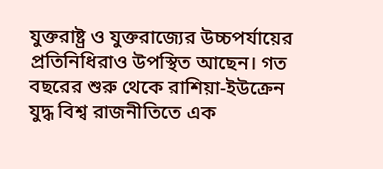যুক্তরাষ্ট্র ও যুক্তরাজ্যের উচ্চপর্যায়ের প্রতিনিধিরাও উপস্থিত আছেন। গত বছরের শুরু থেকে রাশিয়া-ইউক্রেন যুদ্ধ বিশ্ব রাজনীতিতে এক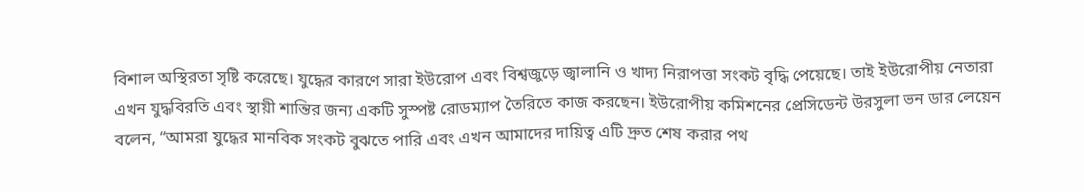বিশাল অস্থিরতা সৃষ্টি করেছে। যুদ্ধের কারণে সারা ইউরোপ এবং বিশ্বজুড়ে জ্বালানি ও খাদ্য নিরাপত্তা সংকট বৃদ্ধি পেয়েছে। তাই ইউরোপীয় নেতারা এখন যুদ্ধবিরতি এবং স্থায়ী শান্তির জন্য একটি সুস্পষ্ট রোডম্যাপ তৈরিতে কাজ করছেন। ইউরোপীয় কমিশনের প্রেসিডেন্ট উরসুলা ভন ডার লেয়েন বলেন, “আমরা যুদ্ধের মানবিক সংকট বুঝতে পারি এবং এখন আমাদের দায়িত্ব এটি দ্রুত শেষ করার পথ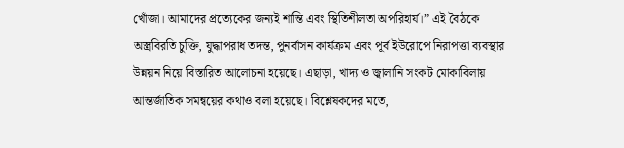খোঁজা। আমাদের প্রত্যেকের জন্যই শান্তি এবং স্থিতিশীলতা অপরিহার্য।” এই বৈঠকে অস্ত্রবিরতি চুক্তি, যুদ্ধাপরাধ তদন্ত, পুনর্বাসন কার্যক্রম এবং পূর্ব ইউরোপে নিরাপত্তা ব্যবস্থার উন্নয়ন নিয়ে বিস্তারিত আলোচনা হয়েছে। এছাড়া, খাদ্য ও জ্বালানি সংকট মোকাবিলায় আন্তর্জাতিক সমন্বয়ের কথাও বলা হয়েছে। বিশ্লেষকদের মতে,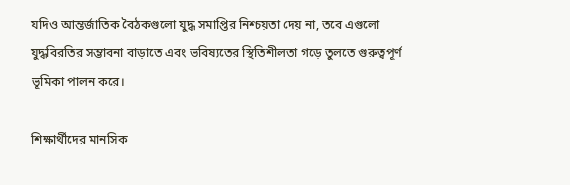যদিও আন্তর্জাতিক বৈঠকগুলো যুদ্ধ সমাপ্তির নিশ্চয়তা দেয় না, তবে এগুলো যুদ্ধবিরতির সম্ভাবনা বাড়াতে এবং ভবিষ্যতের স্থিতিশীলতা গড়ে তুলতে গুরুত্বপূর্ণ ভূমিকা পালন করে।

শিক্ষার্থীদের মানসিক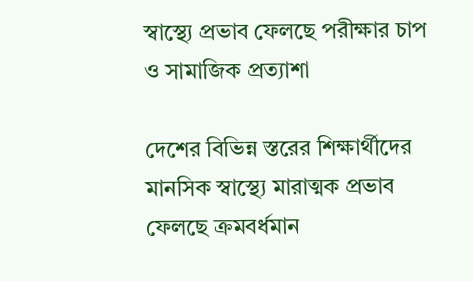স্বাস্থ্যে প্রভাব ফেলছে পরীক্ষার চাপ ও সামাজিক প্রত্যাশা

দেশের বিভিন্ন স্তরের শিক্ষার্থীদের মানসিক স্বাস্থ্যে মারাত্মক প্রভাব ফেলছে ক্রমবর্ধমান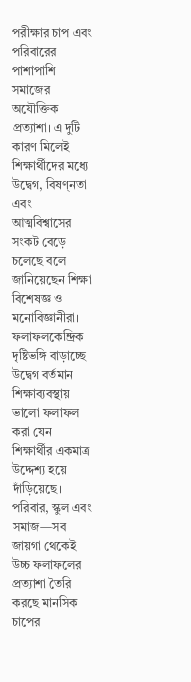পরীক্ষার চাপ এবং পরিবারের পাশাপাশি সমাজের অযৌক্তিক প্রত্যাশা। এ দুটি কারণ মিলেই শিক্ষার্থীদের মধ্যে উদ্বেগ, বিষণ্নতা এবং আত্মবিশ্বাসের সংকট বেড়ে চলেছে বলে জানিয়েছেন শিক্ষা বিশেষজ্ঞ ও মনোবিজ্ঞানীরা।   ফলাফলকেন্দ্রিক দৃষ্টিভঙ্গি বাড়াচ্ছে উদ্বেগ বর্তমান শিক্ষাব্যবস্থায় ভালো ফলাফল করা যেন শিক্ষার্থীর একমাত্র উদ্দেশ্য হয়ে দাঁড়িয়েছে। পরিবার, স্কুল এবং সমাজ—সব জায়গা থেকেই উচ্চ ফলাফলের প্রত্যাশা তৈরি করছে মানসিক চাপের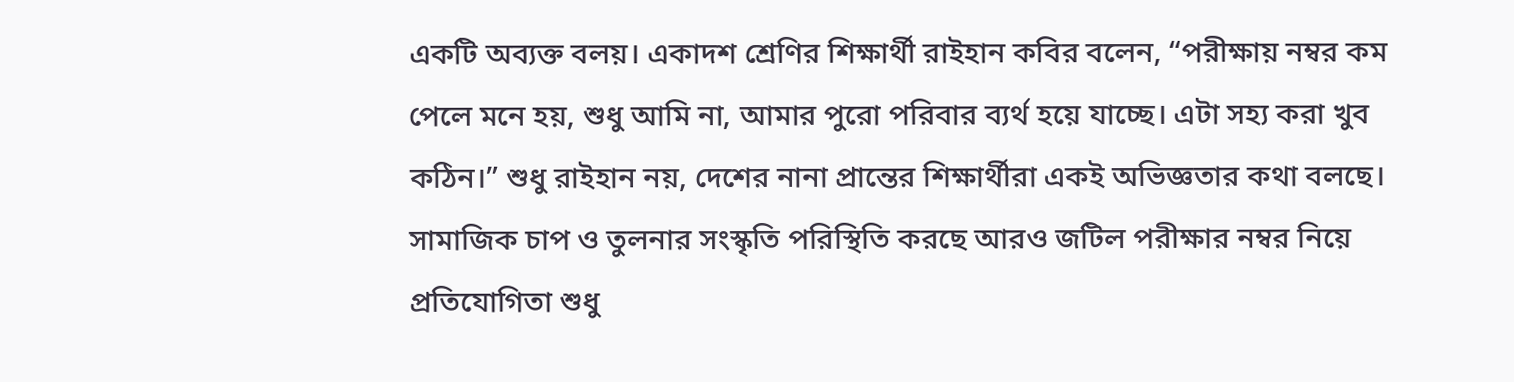একটি অব্যক্ত বলয়। একাদশ শ্রেণির শিক্ষার্থী রাইহান কবির বলেন, “পরীক্ষায় নম্বর কম পেলে মনে হয়, শুধু আমি না, আমার পুরো পরিবার ব্যর্থ হয়ে যাচ্ছে। এটা সহ্য করা খুব কঠিন।” শুধু রাইহান নয়, দেশের নানা প্রান্তের শিক্ষার্থীরা একই অভিজ্ঞতার কথা বলছে।   সামাজিক চাপ ও তুলনার সংস্কৃতি পরিস্থিতি করছে আরও জটিল পরীক্ষার নম্বর নিয়ে প্রতিযোগিতা শুধু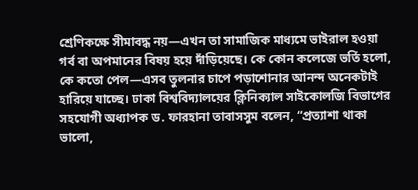শ্রেণিকক্ষে সীমাবদ্ধ নয়—এখন তা সামাজিক মাধ্যমে ভাইরাল হওয়া গর্ব বা অপমানের বিষয় হয়ে দাঁড়িয়েছে। কে কোন কলেজে ভর্তি হলো, কে কতো পেল—এসব তুলনার চাপে পড়াশোনার আনন্দ অনেকটাই হারিয়ে যাচ্ছে। ঢাকা বিশ্ববিদ্যালয়ের ক্লিনিক্যাল সাইকোলজি বিভাগের সহযোগী অধ্যাপক ড. ফারহানা তাবাসসুম বলেন, “প্রত্যাশা থাকা ভালো,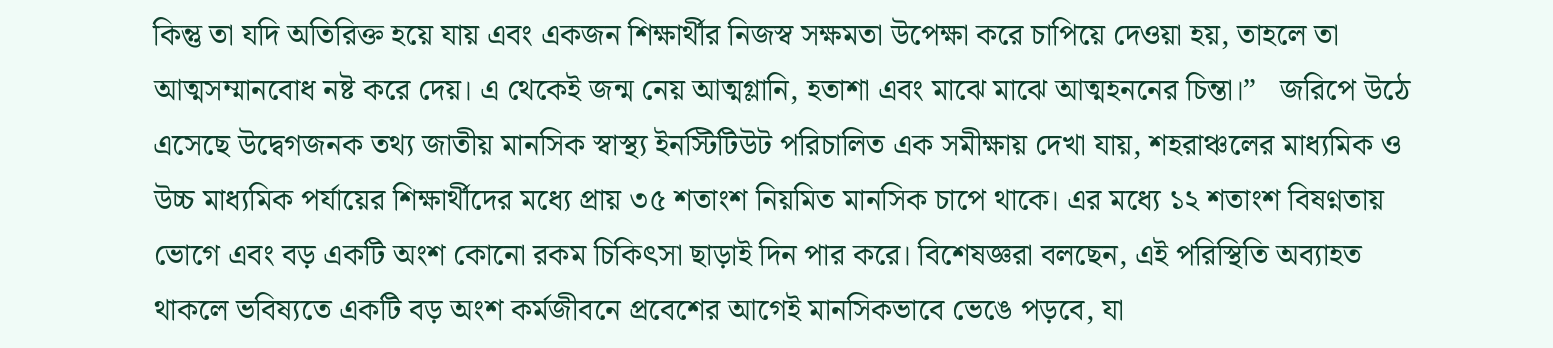কিন্তু তা যদি অতিরিক্ত হয়ে যায় এবং একজন শিক্ষার্থীর নিজস্ব সক্ষমতা উপেক্ষা করে চাপিয়ে দেওয়া হয়, তাহলে তা আত্মসম্মানবোধ নষ্ট করে দেয়। এ থেকেই জন্ম নেয় আত্মগ্লানি, হতাশা এবং মাঝে মাঝে আত্মহননের চিন্তা।”   জরিপে উঠে এসেছে উদ্বেগজনক তথ্য জাতীয় মানসিক স্বাস্থ্য ইনস্টিটিউট পরিচালিত এক সমীক্ষায় দেখা যায়, শহরাঞ্চলের মাধ্যমিক ও উচ্চ মাধ্যমিক পর্যায়ের শিক্ষার্থীদের মধ্যে প্রায় ৩৫ শতাংশ নিয়মিত মানসিক চাপে থাকে। এর মধ্যে ১২ শতাংশ বিষণ্নতায় ভোগে এবং বড় একটি অংশ কোনো রকম চিকিৎসা ছাড়াই দিন পার করে। বিশেষজ্ঞরা বলছেন, এই পরিস্থিতি অব্যাহত থাকলে ভবিষ্যতে একটি বড় অংশ কর্মজীবনে প্রবেশের আগেই মানসিকভাবে ভেঙে পড়বে, যা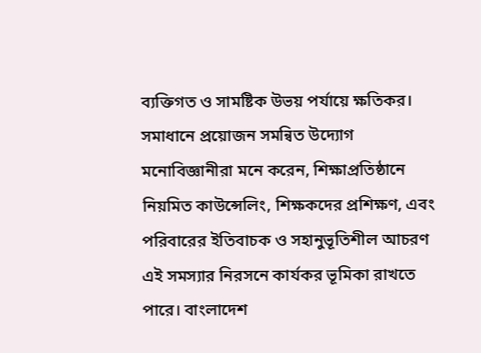ব্যক্তিগত ও সামষ্টিক উভয় পর্যায়ে ক্ষতিকর।   সমাধানে প্রয়োজন সমন্বিত উদ্যোগ মনোবিজ্ঞানীরা মনে করেন, শিক্ষাপ্রতিষ্ঠানে নিয়মিত কাউন্সেলিং, শিক্ষকদের প্রশিক্ষণ, এবং পরিবারের ইতিবাচক ও সহানুভূতিশীল আচরণ এই সমস্যার নিরসনে কার্যকর ভূমিকা রাখতে পারে। বাংলাদেশ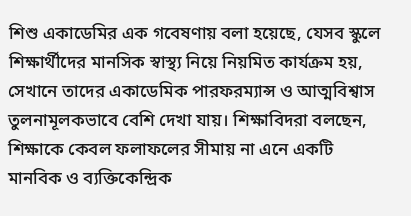শিশু একাডেমির এক গবেষণায় বলা হয়েছে, যেসব স্কুলে শিক্ষার্থীদের মানসিক স্বাস্থ্য নিয়ে নিয়মিত কার্যক্রম হয়, সেখানে তাদের একাডেমিক পারফরম্যান্স ও আত্মবিশ্বাস তুলনামূলকভাবে বেশি দেখা যায়। শিক্ষাবিদরা বলছেন, শিক্ষাকে কেবল ফলাফলের সীমায় না এনে একটি মানবিক ও ব্যক্তিকেন্দ্রিক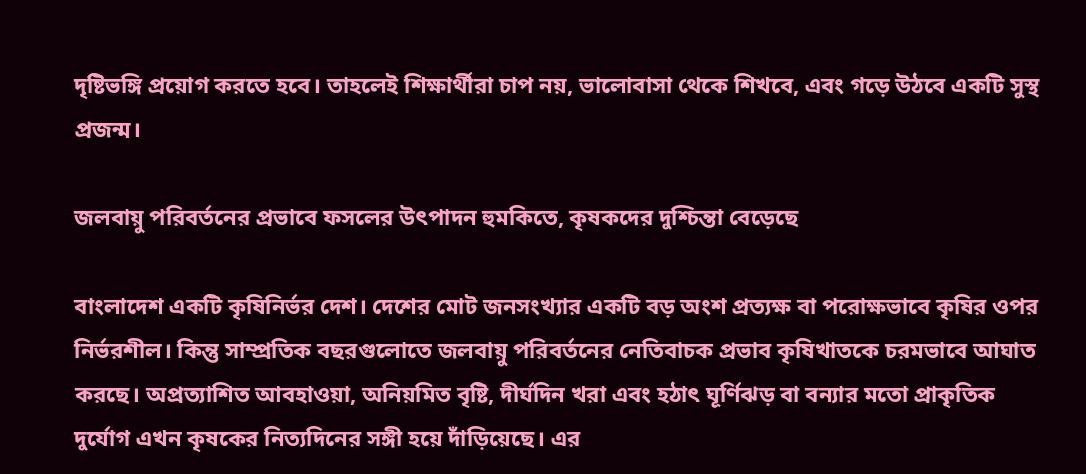দৃষ্টিভঙ্গি প্রয়োগ করতে হবে। তাহলেই শিক্ষার্থীরা চাপ নয়, ভালোবাসা থেকে শিখবে, এবং গড়ে উঠবে একটি সুস্থ প্রজন্ম।

জলবায়ু পরিবর্তনের প্রভাবে ফসলের উৎপাদন হুমকিতে, কৃষকদের দুশ্চিন্তা বেড়েছে

বাংলাদেশ একটি কৃষিনির্ভর দেশ। দেশের মোট জনসংখ্যার একটি বড় অংশ প্রত্যক্ষ বা পরোক্ষভাবে কৃষির ওপর নির্ভরশীল। কিন্তু সাম্প্রতিক বছরগুলোতে জলবায়ু পরিবর্তনের নেতিবাচক প্রভাব কৃষিখাতকে চরমভাবে আঘাত করছে। অপ্রত্যাশিত আবহাওয়া, অনিয়মিত বৃষ্টি, দীর্ঘদিন খরা এবং হঠাৎ ঘূর্ণিঝড় বা বন্যার মতো প্রাকৃতিক দুর্যোগ এখন কৃষকের নিত্যদিনের সঙ্গী হয়ে দাঁড়িয়েছে। এর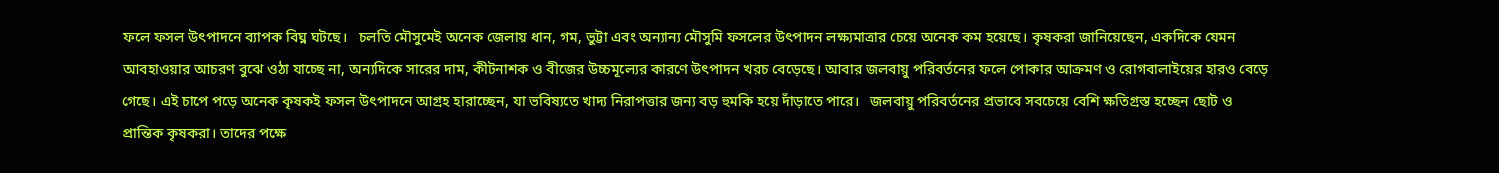ফলে ফসল উৎপাদনে ব্যাপক বিঘ্ন ঘটছে।   চলতি মৌসুমেই অনেক জেলায় ধান, গম, ভুট্টা এবং অন্যান্য মৌসুমি ফসলের উৎপাদন লক্ষ্যমাত্রার চেয়ে অনেক কম হয়েছে। কৃষকরা জানিয়েছেন, একদিকে যেমন আবহাওয়ার আচরণ বুঝে ওঠা যাচ্ছে না, অন্যদিকে সারের দাম, কীটনাশক ও বীজের উচ্চমূল্যের কারণে উৎপাদন খরচ বেড়েছে। আবার জলবায়ু পরিবর্তনের ফলে পোকার আক্রমণ ও রোগবালাইয়ের হারও বেড়ে গেছে। এই চাপে পড়ে অনেক কৃষকই ফসল উৎপাদনে আগ্রহ হারাচ্ছেন, যা ভবিষ্যতে খাদ্য নিরাপত্তার জন্য বড় হুমকি হয়ে দাঁড়াতে পারে।   জলবায়ু পরিবর্তনের প্রভাবে সবচেয়ে বেশি ক্ষতিগ্রস্ত হচ্ছেন ছোট ও প্রান্তিক কৃষকরা। তাদের পক্ষে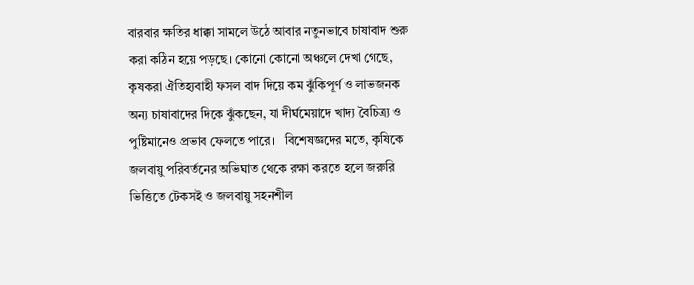বারবার ক্ষতির ধাক্কা সামলে উঠে আবার নতুনভাবে চাষাবাদ শুরু করা কঠিন হয়ে পড়ছে। কোনো কোনো অঞ্চলে দেখা গেছে, কৃষকরা ঐতিহ্যবাহী ফসল বাদ দিয়ে কম ঝুঁকিপূর্ণ ও লাভজনক অন্য চাষাবাদের দিকে ঝুঁকছেন, যা দীর্ঘমেয়াদে খাদ্য বৈচিত্র্য ও পুষ্টিমানেও প্রভাব ফেলতে পারে।   বিশেষজ্ঞদের মতে, কৃষিকে জলবায়ু পরিবর্তনের অভিঘাত থেকে রক্ষা করতে হলে জরুরি ভিত্তিতে টেকসই ও জলবায়ু সহনশীল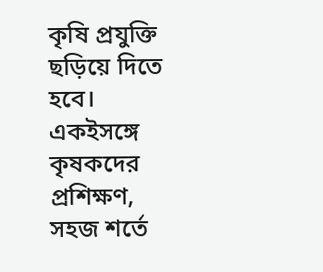কৃষি প্রযুক্তি ছড়িয়ে দিতে হবে। একইসঙ্গে কৃষকদের প্রশিক্ষণ, সহজ শর্তে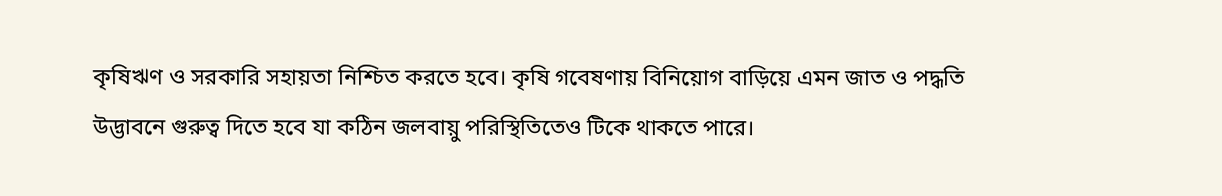কৃষিঋণ ও সরকারি সহায়তা নিশ্চিত করতে হবে। কৃষি গবেষণায় বিনিয়োগ বাড়িয়ে এমন জাত ও পদ্ধতি উদ্ভাবনে গুরুত্ব দিতে হবে যা কঠিন জলবায়ু পরিস্থিতিতেও টিকে থাকতে পারে।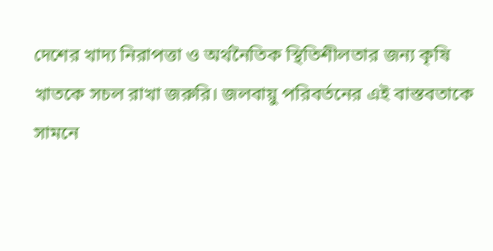দেশের খাদ্য নিরাপত্তা ও অর্থনৈতিক স্থিতিশীলতার জন্য কৃষি খাতকে সচল রাখা জরুরি। জলবায়ু পরিবর্তনের এই বাস্তবতাকে সামনে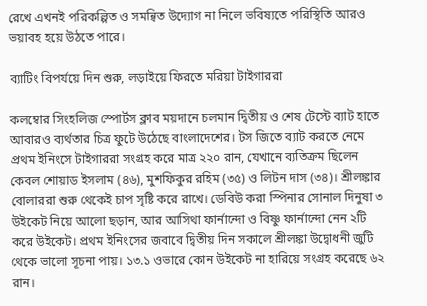রেখে এখনই পরিকল্পিত ও সমন্বিত উদ্যোগ না নিলে ভবিষ্যতে পরিস্থিতি আরও ভয়াবহ হয়ে উঠতে পারে।

ব্যাটিং বিপর্যয়ে দিন শুরু, লড়াইয়ে ফিরতে মরিয়া টাইগাররা

কলম্বোর সিংহলিজ স্পোর্টস ক্লাব ময়দানে চলমান দ্বিতীয় ও শেষ টেস্টে ব্যাট হাতে আবারও ব্যর্থতার চিত্র ফুটে উঠেছে বাংলাদেশের। টস জিতে ব্যাট করতে নেমে প্রথম ইনিংসে টাইগাররা সংগ্রহ করে মাত্র ২২০ রান, যেখানে ব্যতিক্রম ছিলেন কেবল শোয়াড ইসলাম (৪৬), মুশফিকুর রহিম (৩৫) ও লিটন দাস (৩৪)। শ্রীলঙ্কার বোলাররা শুরু থেকেই চাপ সৃষ্টি করে রাখে। ডেবিউ করা স্পিনার সোনাল দিনুষা ৩ উইকেট নিয়ে আলো ছড়ান, আর আসিথা ফার্নান্দো ও বিষ্ণু ফার্নান্দো নেন ২টি করে উইকেট। প্রথম ইনিংসের জবাবে দ্বিতীয় দিন সকালে শ্রীলঙ্কা উদ্বোধনী জুটি থেকে ভালো সূচনা পায়। ১৩.১ ওভারে কোন উইকেট না হারিয়ে সংগ্রহ করেছে ৬২ রান।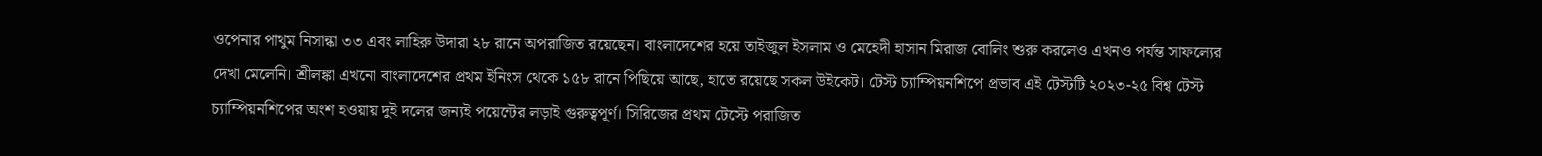ওপেনার পাথুম নিসান্কা ৩৩ এবং লাহিরু উদারা ২৮ রানে অপরাজিত রয়েছেন। বাংলাদেশের হয়ে তাইজুল ইসলাম ও মেহেদী হাসান মিরাজ বোলিং শুরু করলেও এখনও পর্যন্ত সাফল্যের দেখা মেলেনি। শ্রীলঙ্কা এখনো বাংলাদেশের প্রথম ইনিংস থেকে ১৫৮ রানে পিছিয়ে আছে, হাতে রয়েছে সকল উইকেট। টেস্ট চ্যাম্পিয়নশিপে প্রভাব এই টেস্টটি ২০২৩-২৫ বিশ্ব টেস্ট চ্যাম্পিয়নশিপের অংশ হওয়ায় দুই দলের জন্যই পয়েন্টের লড়াই গুরুত্বপূর্ণ। সিরিজের প্রথম টেস্টে পরাজিত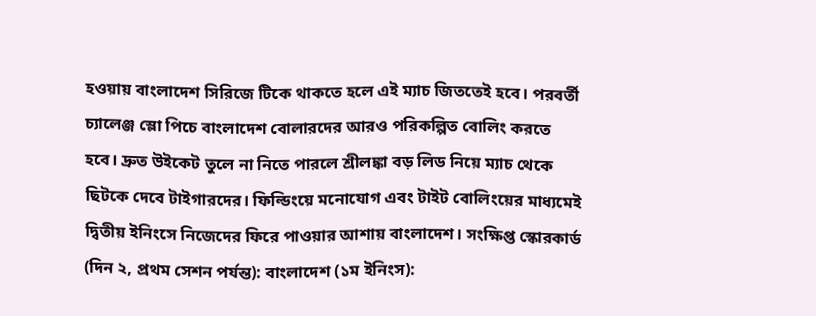হওয়ায় বাংলাদেশ সিরিজে টিকে থাকতে হলে এই ম্যাচ জিততেই হবে। পরবর্তী চ্যালেঞ্জ স্লো পিচে বাংলাদেশ বোলারদের আরও পরিকল্পিত বোলিং করতে হবে। দ্রুত উইকেট তুলে না নিতে পারলে শ্রীলঙ্কা বড় লিড নিয়ে ম্যাচ থেকে ছিটকে দেবে টাইগারদের। ফিল্ডিংয়ে মনোযোগ এবং টাইট বোলিংয়ের মাধ্যমেই দ্বিতীয় ইনিংসে নিজেদের ফিরে পাওয়ার আশায় বাংলাদেশ। সংক্ষিপ্ত স্কোরকার্ড (দিন ২, প্রথম সেশন পর্যন্ত): বাংলাদেশ (১ম ইনিংস):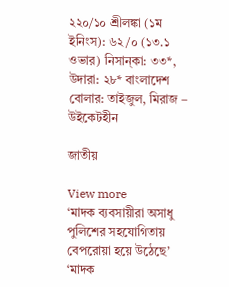২২০/১০ শ্রীলঙ্কা (১ম ইনিংস): ৬২/০ (১৩.১ ওভার) নিসান্কা: ৩৩*, উদারা: ২৮* বাংলাদেশ বোলার: তাইজুল, মিরাজ – উইকেটহীন

জাতীয়

View more
‘মাদক ব্যবসায়ীরা অসাধু পুলিশের সহযোগিতায় বেপরোয়া হয়ে উঠেছে’
‘মাদক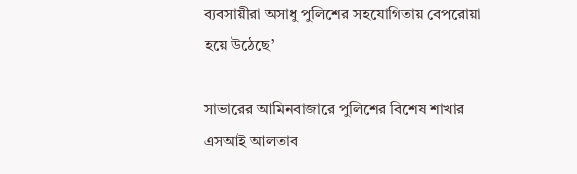ব্যবসায়ীরা অসাধু পুলিশের সহযোগিতায় বেপরোয়া হয়ে উঠেছে’

সাভারের আমিনবাজারে পুলিশের বিশেষ শাখার এসআই আলতাব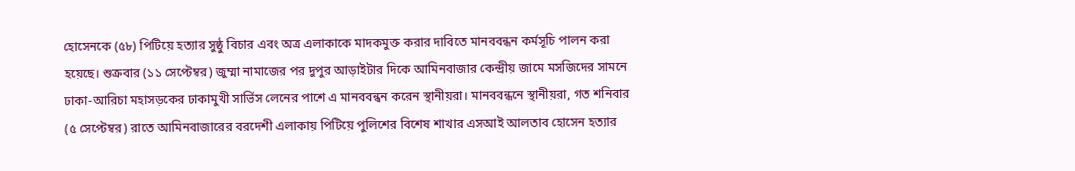হোসেনকে (৫৮) পিটিয়ে হত্যার সুষ্ঠু বিচার এবং অত্র এলাকাকে মাদকমুক্ত করার দাবিতে মানববন্ধন কর্মসূচি পালন করা হয়েছে। শুক্রবার (১১ সেপ্টেম্বর) জুম্মা নামাজের পর দুপুর আড়াইটার দিকে আমিনবাজার কেন্দ্রীয় জামে মসজিদের সামনে ঢাকা-আরিচা মহাসড়কের ঢাকামুখী সার্ভিস লেনের পাশে এ মানববন্ধন করেন স্থানীয়রা। মানববন্ধনে স্থানীয়রা, গত শনিবার (৫ সেপ্টেম্বর) রাতে আমিনবাজারের বরদেশী এলাকায় পিটিয়ে পুলিশের বিশেষ শাখার এসআই আলতাব হোসেন হত্যার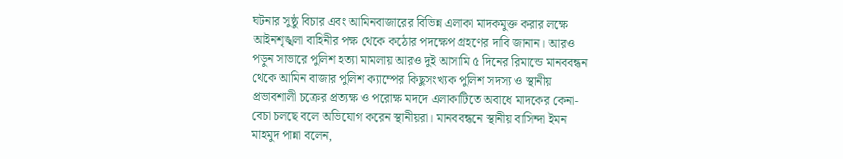ঘটনার সুষ্ঠু বিচার এবং আমিনবাজারের বিভিন্ন এলাকা মাদকমুক্ত করার লক্ষে আইনশৃঙ্খলা বাহিনীর পক্ষ থেকে কঠোর পদক্ষেপ গ্রহণের দাবি জানান। আরও পড়ুন সাভারে পুলিশ হত্যা মামলায় আরও দুই আসামি ৫ দিনের রিমান্ডে মানববন্ধন থেকে আমিন বাজার পুলিশ ক্যাম্পের কিছুসংখ্যক পুলিশ সদস্য ও স্থানীয় প্রভাবশালী চক্রের প্রত্যক্ষ ও পরোক্ষ মদদে এলাকাটিতে অবাধে মাদকের কেনা-বেচা চলছে বলে অভিযোগ করেন স্থানীয়রা। মানববন্ধনে স্থানীয় বাসিন্দা ইমন মাহমুদ পান্না বলেন,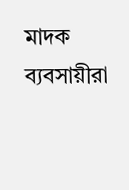মাদক ব্যবসায়ীরা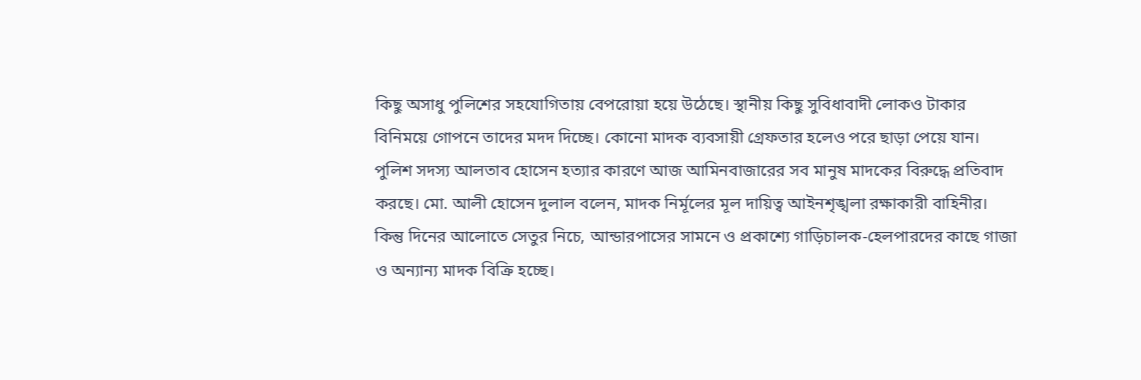কিছু অসাধু পুলিশের সহযোগিতায় বেপরোয়া হয়ে উঠেছে। স্থানীয় কিছু সুবিধাবাদী লোকও টাকার বিনিময়ে গোপনে তাদের মদদ দিচ্ছে। কোনো মাদক ব্যবসায়ী গ্রেফতার হলেও পরে ছাড়া পেয়ে যান। পুলিশ সদস্য আলতাব হোসেন হত্যার কারণে আজ আমিনবাজারের সব মানুষ মাদকের বিরুদ্ধে প্রতিবাদ করছে। মো. আলী হোসেন দুলাল বলেন, মাদক নির্মূলের মূল দায়িত্ব আইনশৃঙ্খলা রক্ষাকারী বাহিনীর। কিন্তু দিনের আলোতে সেতুর নিচে, আন্ডারপাসের সামনে ও প্রকাশ্যে গাড়িচালক-হেলপারদের কাছে গাজা ও অন্যান্য মাদক বিক্রি হচ্ছে।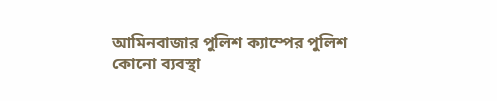আমিনবাজার পুলিশ ক্যাম্পের পুলিশ কোনো ব্যবস্থা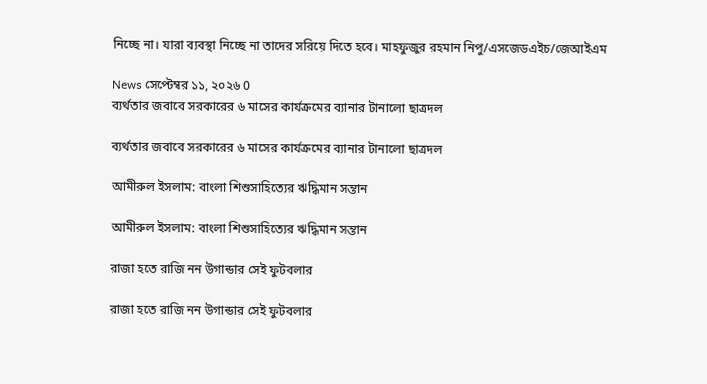নিচ্ছে না। যারা ব্যবস্থা নিচ্ছে না তাদের সরিয়ে দিতে হবে। মাহফুজুর রহমান নিপু/এসজেডএইচ/জেআইএম

News সেপ্টেম্বর ১১, ২০২৬ 0
ব্যর্থতার জবাবে সরকারের ৬ মাসের কার্যক্রমের ব্যানার টানালো ছাত্রদল

ব্যর্থতার জবাবে সরকারের ৬ মাসের কার্যক্রমের ব্যানার টানালো ছাত্রদল

আমীরুল ইসলাম: বাংলা শিশুসাহিত্যের ঋদ্ধিমান সন্তান

আমীরুল ইসলাম: বাংলা শিশুসাহিত্যের ঋদ্ধিমান সন্তান

রাজা হতে রাজি নন উগান্ডার সেই ফুটবলার

রাজা হতে রাজি নন উগান্ডার সেই ফুটবলার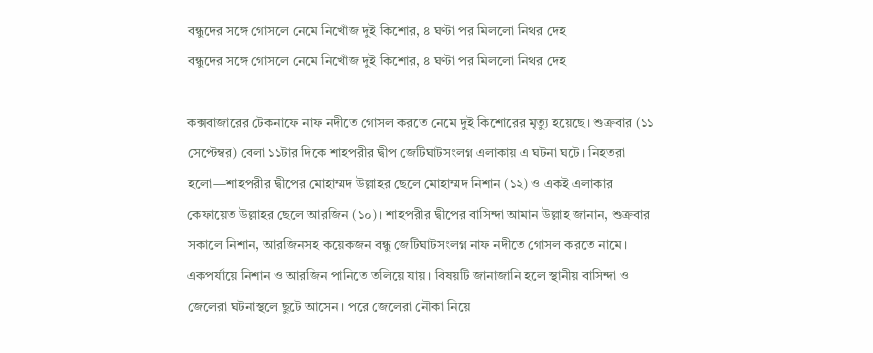বন্ধুদের সঙ্গে গোসলে নেমে নিখোঁজ দুই কিশোর, ৪ ঘণ্টা পর মিললো নিথর দেহ
বন্ধুদের সঙ্গে গোসলে নেমে নিখোঁজ দুই কিশোর, ৪ ঘণ্টা পর মিললো নিথর দেহ

কক্সবাজারের টেকনাফে নাফ নদীতে গোসল করতে নেমে দুই কিশোরের মৃত্যু হয়েছে। শুক্রবার (১১ সেপ্টেম্বর) বেলা ১১টার দিকে শাহপরীর দ্বীপ জেটিঘাটসংলগ্ন এলাকায় এ ঘটনা ঘটে। নিহতরা হলো—শাহপরীর দ্বীপের মোহাম্মদ উল্লাহর ছেলে মোহাম্মদ নিশান (১২) ও একই এলাকার কেফায়েত উল্লাহর ছেলে আরজিন (১০)। শাহপরীর দ্বীপের বাসিন্দা আমান উল্লাহ জানান, শুক্রবার সকালে নিশান, আরজিনসহ কয়েকজন বন্ধু জেটিঘাটসংলগ্ন নাফ নদীতে গোসল করতে নামে। একপর্যায়ে নিশান ও আরজিন পানিতে তলিয়ে যায়। বিষয়টি জানাজানি হলে স্থানীয় বাসিন্দা ও জেলেরা ঘটনাস্থলে ছুটে আসেন। পরে জেলেরা নৌকা নিয়ে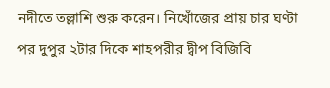নদীতে তল্লাশি শুরু করেন। নিখোঁজের প্রায় চার ঘণ্টা পর দুপুর ২টার দিকে শাহপরীর দ্বীপ বিজিবি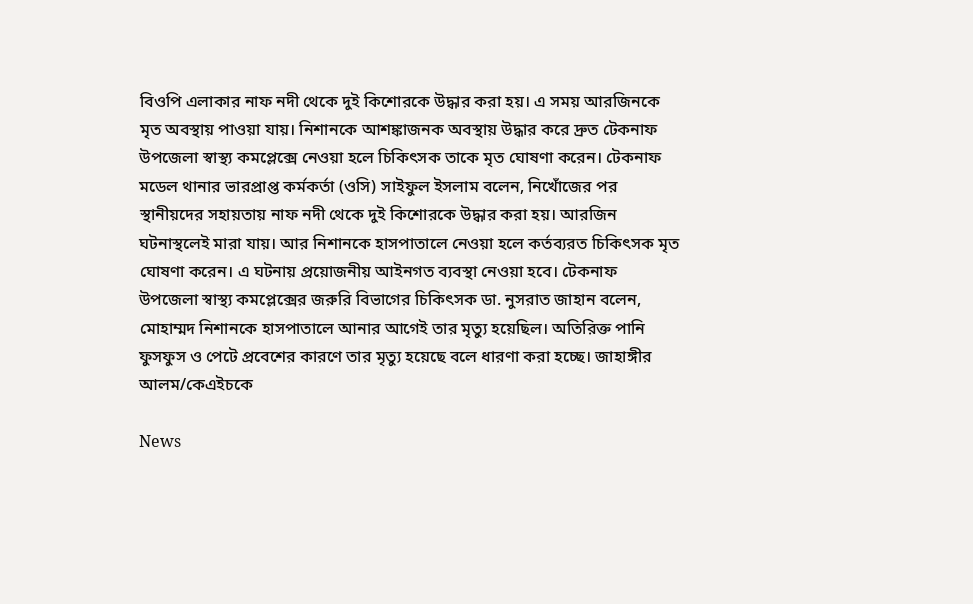বিওপি এলাকার নাফ নদী থেকে দুই কিশোরকে উদ্ধার করা হয়। এ সময় আরজিনকে মৃত অবস্থায় পাওয়া যায়। নিশানকে আশঙ্কাজনক অবস্থায় উদ্ধার করে দ্রুত টেকনাফ উপজেলা স্বাস্থ্য কমপ্লেক্সে নেওয়া হলে চিকিৎসক তাকে মৃত ঘোষণা করেন। টেকনাফ মডেল থানার ভারপ্রাপ্ত কর্মকর্তা (ওসি) সাইফুল ইসলাম বলেন, নিখোঁজের পর স্থানীয়দের সহায়তায় নাফ নদী থেকে দুই কিশোরকে উদ্ধার করা হয়। আরজিন ঘটনাস্থলেই মারা যায়। আর নিশানকে হাসপাতালে নেওয়া হলে কর্তব্যরত চিকিৎসক মৃত ঘোষণা করেন। এ ঘটনায় প্রয়োজনীয় আইনগত ব্যবস্থা নেওয়া হবে। টেকনাফ উপজেলা স্বাস্থ্য কমপ্লেক্সের জরুরি বিভাগের চিকিৎসক ডা. নুসরাত জাহান বলেন, মোহাম্মদ নিশানকে হাসপাতালে আনার আগেই তার মৃত্যু হয়েছিল। অতিরিক্ত পানি ফুসফুস ও পেটে প্রবেশের কারণে তার মৃত্যু হয়েছে বলে ধারণা করা হচ্ছে। জাহাঙ্গীর আলম/কেএইচকে

News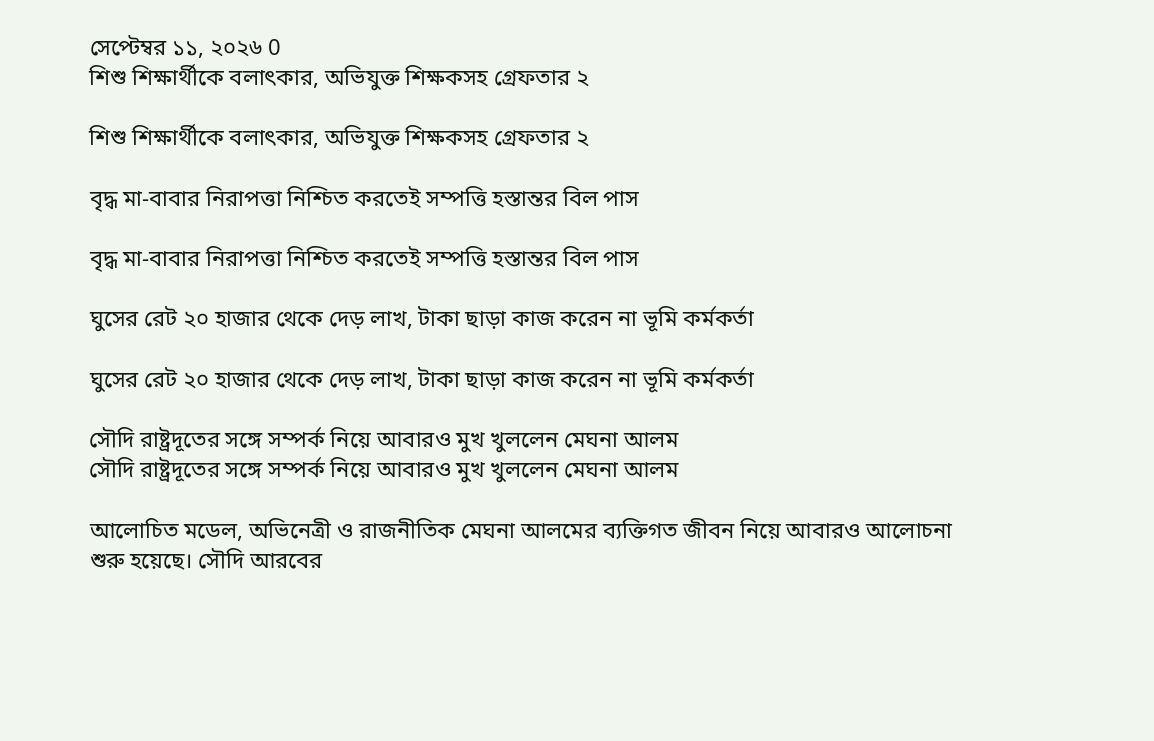সেপ্টেম্বর ১১, ২০২৬ 0
শিশু শিক্ষার্থীকে বলাৎকার, অভিযুক্ত শিক্ষকসহ গ্রেফতার ২

শিশু শিক্ষার্থীকে বলাৎকার, অভিযুক্ত শিক্ষকসহ গ্রেফতার ২

বৃদ্ধ মা-বাবার নিরাপত্তা নিশ্চিত করতেই সম্পত্তি হস্তান্তর বিল পাস

বৃদ্ধ মা-বাবার নিরাপত্তা নিশ্চিত করতেই সম্পত্তি হস্তান্তর বিল পাস

ঘুসের রেট ২০ হাজার থেকে দেড় লাখ, টাকা ছাড়া কাজ করেন না ভূমি কর্মকর্তা

ঘুসের রেট ২০ হাজার থেকে দেড় লাখ, টাকা ছাড়া কাজ করেন না ভূমি কর্মকর্তা

সৌদি রাষ্ট্রদূতের সঙ্গে সম্পর্ক নিয়ে আবারও মুখ খুললেন মেঘনা আলম
সৌদি রাষ্ট্রদূতের সঙ্গে সম্পর্ক নিয়ে আবারও মুখ খুললেন মেঘনা আলম

আলোচিত মডেল, অভিনেত্রী ও রাজনীতিক মেঘনা আলমের ব্যক্তিগত জীবন নিয়ে আবারও আলোচনা শুরু হয়েছে। সৌদি আরবের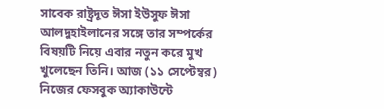সাবেক রাষ্ট্রদূত ঈসা ইউসুফ ঈসা আলদুহাইলানের সঙ্গে তার সম্পর্কের বিষয়টি নিয়ে এবার নতুন করে মুখ খুলেছেন তিনি। আজ (১১ সেপ্টেম্বর) নিজের ফেসবুক অ্যাকাউন্টে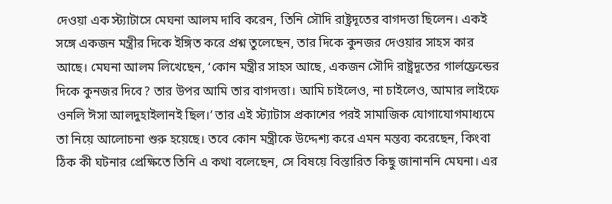দেওয়া এক স্ট্যাটাসে মেঘনা আলম দাবি করেন, তিনি সৌদি রাষ্ট্রদূতের বাগদত্তা ছিলেন। একই সঙ্গে একজন মন্ত্রীর দিকে ইঙ্গিত করে প্রশ্ন তুলেছেন, তার দিকে কুনজর দেওয়ার সাহস কার আছে। মেঘনা আলম লিখেছেন, ‘কোন মন্ত্রীর সাহস আছে, একজন সৌদি রাষ্ট্রদূতের গার্লফ্রেন্ডের দিকে কুনজর দিবে? তার উপর আমি তার বাগদত্তা। আমি চাইলেও, না চাইলেও, আমার লাইফে ওনলি ঈসা আলদুহাইলানই ছিল।’ তার এই স্ট্যাটাস প্রকাশের পরই সামাজিক যোগাযোগমাধ্যমে তা নিয়ে আলোচনা শুরু হয়েছে। তবে কোন মন্ত্রীকে উদ্দেশ্য করে এমন মন্তব্য করেছেন, কিংবা ঠিক কী ঘটনার প্রেক্ষিতে তিনি এ কথা বলেছেন, সে বিষয়ে বিস্তারিত কিছু জানাননি মেঘনা। এর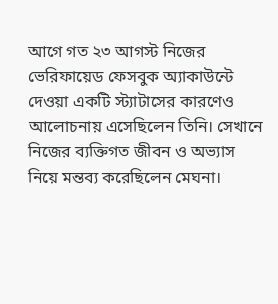আগে গত ২৩ আগস্ট নিজের ভেরিফায়েড ফেসবুক অ্যাকাউন্টে দেওয়া একটি স্ট্যাটাসের কারণেও আলোচনায় এসেছিলেন তিনি। সেখানে নিজের ব্যক্তিগত জীবন ও অভ্যাস নিয়ে মন্তব্য করেছিলেন মেঘনা।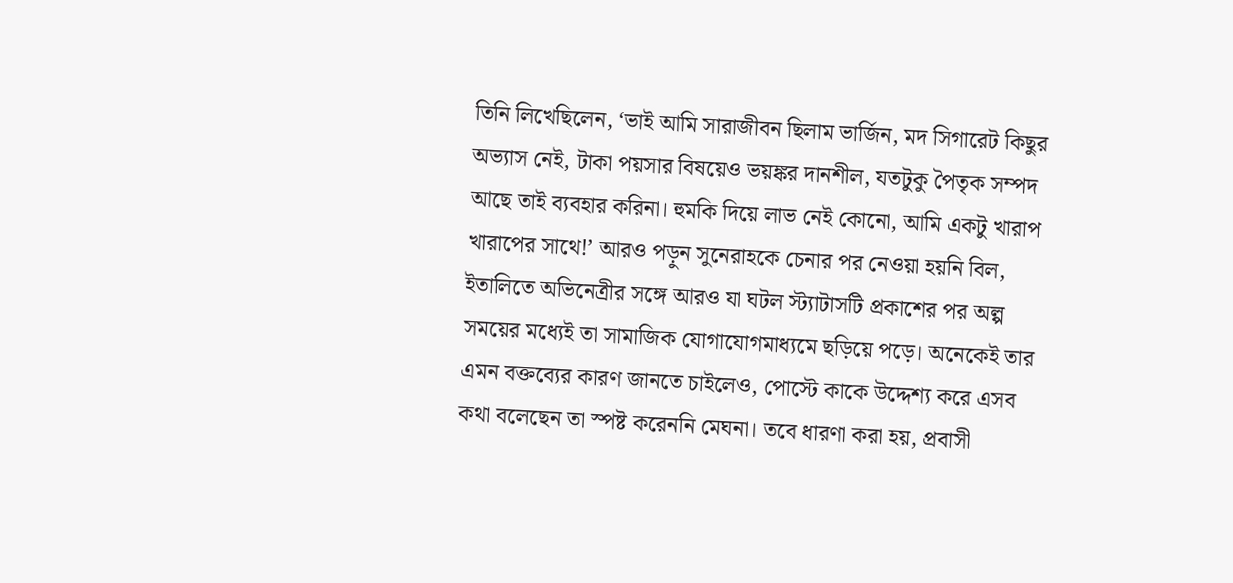তিনি লিখেছিলেন, ‘ভাই আমি সারাজীবন ছিলাম ভার্জিন, মদ সিগারেট কিছুর অভ্যাস নেই, টাকা পয়সার বিষয়েও ভয়ঙ্কর দানশীল, যতটুকু পৈতৃক সম্পদ আছে তাই ব্যবহার করিনা। হুমকি দিয়ে লাভ নেই কোনো, আমি একটু খারাপ খারাপের সাথে!’ আরও পড়ুন সুনেরাহকে চেনার পর নেওয়া হয়নি বিল, ইতালিতে অভিনেত্রীর সঙ্গে আরও যা ঘটল স্ট্যাটাসটি প্রকাশের পর অল্প সময়ের মধ্যেই তা সামাজিক যোগাযোগমাধ্যমে ছড়িয়ে পড়ে। অনেকেই তার এমন বক্তব্যের কারণ জানতে চাইলেও, পোস্টে কাকে উদ্দেশ্য করে এসব কথা বলেছেন তা স্পষ্ট করেননি মেঘনা। তবে ধারণা করা হয়, প্রবাসী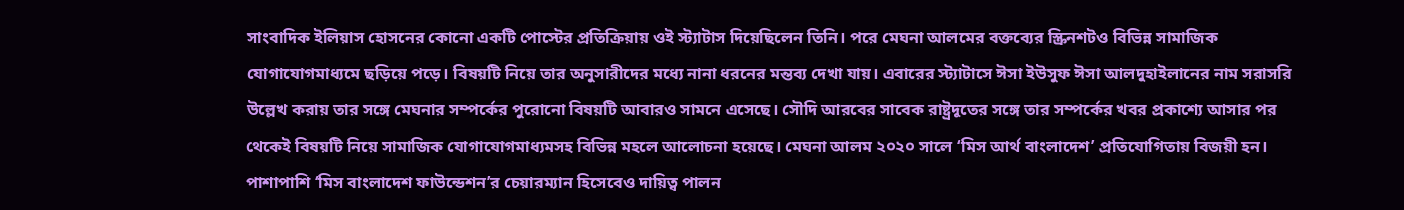সাংবাদিক ইলিয়াস হোসনের কোনো একটি পোস্টের প্রতিক্রিয়ায় ওই স্ট্যাটাস দিয়েছিলেন তিনি। পরে মেঘনা আলমের বক্তব্যের স্ক্রিনশটও বিভিন্ন সামাজিক যোগাযোগমাধ্যমে ছড়িয়ে পড়ে। বিষয়টি নিয়ে তার অনুসারীদের মধ্যে নানা ধরনের মন্তব্য দেখা যায়। এবারের স্ট্যাটাসে ঈসা ইউসুফ ঈসা আলদুহাইলানের নাম সরাসরি উল্লেখ করায় তার সঙ্গে মেঘনার সম্পর্কের পুরোনো বিষয়টি আবারও সামনে এসেছে। সৌদি আরবের সাবেক রাষ্ট্রদূতের সঙ্গে তার সম্পর্কের খবর প্রকাশ্যে আসার পর থেকেই বিষয়টি নিয়ে সামাজিক যোগাযোগমাধ্যমসহ বিভিন্ন মহলে আলোচনা হয়েছে। মেঘনা আলম ২০২০ সালে ‘মিস আর্থ বাংলাদেশ’ প্রতিযোগিতায় বিজয়ী হন। পাশাপাশি ‘মিস বাংলাদেশ ফাউন্ডেশন’র চেয়ারম্যান হিসেবেও দায়িত্ব পালন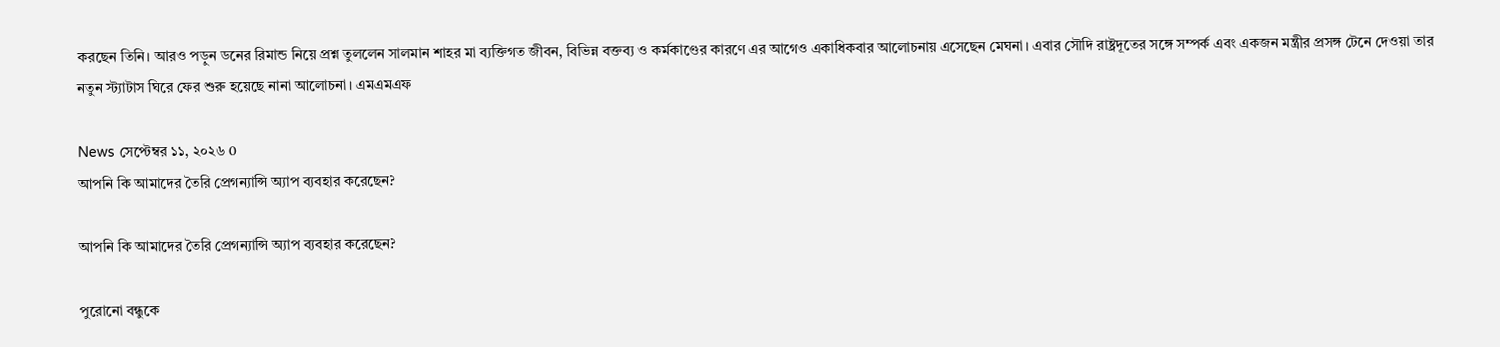করছেন তিনি। আরও পড়ুন ডনের রিমান্ড নিয়ে প্রশ্ন তুললেন সালমান শাহর মা ব্যক্তিগত জীবন, বিভিন্ন বক্তব্য ও কর্মকাণ্ডের কারণে এর আগেও একাধিকবার আলোচনায় এসেছেন মেঘনা। এবার সৌদি রাষ্ট্রদূতের সঙ্গে সম্পর্ক এবং একজন মন্ত্রীর প্রসঙ্গ টেনে দেওয়া তার নতুন স্ট্যাটাস ঘিরে ফের শুরু হয়েছে নানা আলোচনা। এমএমএফ

News সেপ্টেম্বর ১১, ২০২৬ 0
আপনি কি আমাদের তৈরি প্রেগন্যান্সি অ্যাপ ব্যবহার করেছেন?

আপনি কি আমাদের তৈরি প্রেগন্যান্সি অ্যাপ ব্যবহার করেছেন?

পুরোনো বন্ধুকে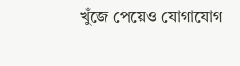খুঁজে পেয়েও যোগাযোগ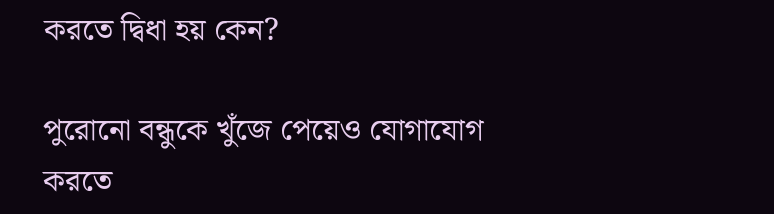করতে দ্বিধা হয় কেন?

পুরোনো বন্ধুকে খুঁজে পেয়েও যোগাযোগ করতে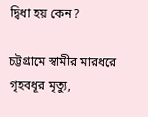দ্বিধা হয় কেন?

চট্টগ্রামে স্বামীর মারধরে গৃহবধূর মৃত্যু,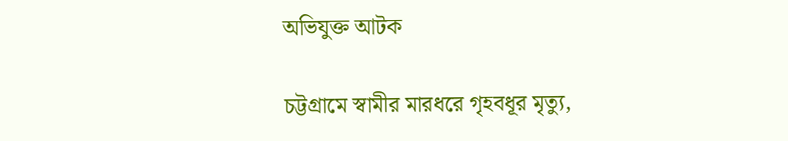অভিযুক্ত আটক

চট্টগ্রামে স্বামীর মারধরে গৃহবধূর মৃত্যু,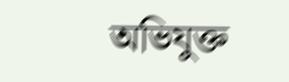অভিযুক্ত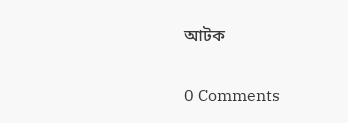আটক

0 Comments